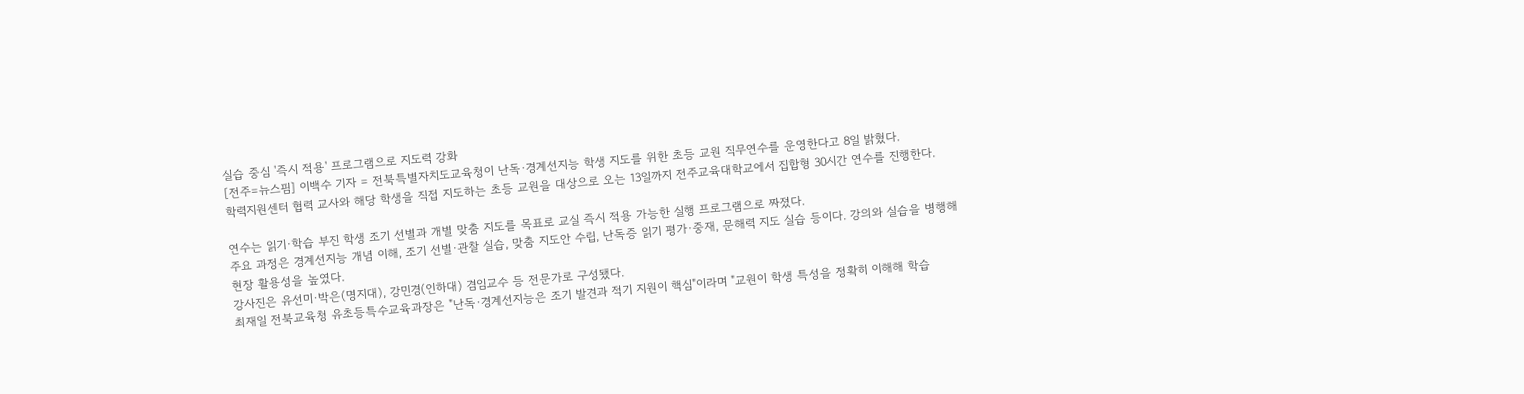실습 중심 '즉시 적용' 프로그램으로 지도력 강화
[전주=뉴스핌] 이백수 기자 = 전북특별자치도교육청이 난독·경계선지능 학생 지도를 위한 초등 교원 직무연수를 운영한다고 8일 밝혔다.
학력지원센터 협력 교사와 해당 학생을 직접 지도하는 초등 교원을 대상으로 오는 13일까지 전주교육대학교에서 집합형 30시간 연수를 진행한다.

연수는 읽기·학습 부진 학생 조기 선별과 개별 맞춤 지도를 목표로 교실 즉시 적용 가능한 실행 프로그램으로 짜졌다.
주요 과정은 경계선지능 개념 이해, 조기 선별·관찰 실습, 맞춤 지도안 수립, 난독증 읽기 평가·중재, 문해력 지도 실습 등이다. 강의와 실습을 병행해 현장 활용성을 높였다.
강사진은 유선미·박은(명지대), 강민경(인하대) 겸임교수 등 전문가로 구성됐다.
최재일 전북교육청 유초등특수교육과장은 "난독·경계선지능은 조기 발견과 적기 지원이 핵심"이라며 "교원이 학생 특성을 정확히 이해해 학습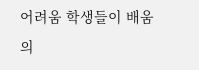어려움 학생들이 배움의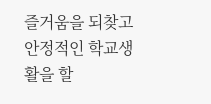즐거움을 되찾고 안정적인 학교생활을 할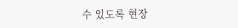수 있도록 현장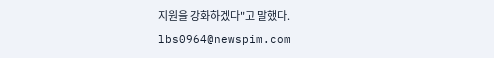지원을 강화하겠다"고 말했다.
lbs0964@newspim.com